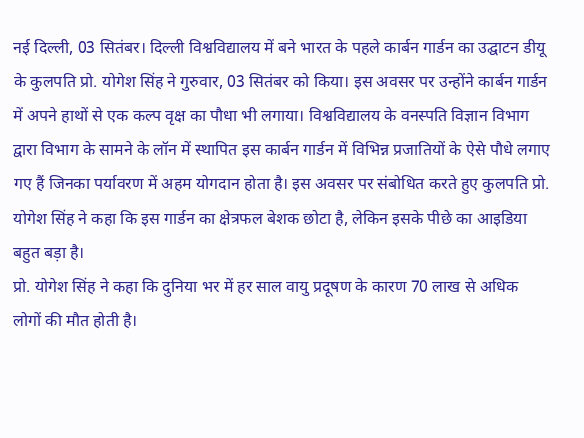नई दिल्ली, 03 सितंबर। दिल्ली विश्वविद्यालय में बने भारत के पहले कार्बन गार्डन का उद्घाटन डीयू के कुलपति प्रो. योगेश सिंह ने गुरुवार, 03 सितंबर को किया। इस अवसर पर उन्होंने कार्बन गार्डन में अपने हाथों से एक कल्प वृक्ष का पौधा भी लगाया। विश्वविद्यालय के वनस्पति विज्ञान विभाग द्वारा विभाग के सामने के लॉन में स्थापित इस कार्बन गार्डन में विभिन्न प्रजातियों के ऐसे पौधे लगाए गए हैं जिनका पर्यावरण में अहम योगदान होता है। इस अवसर पर संबोधित करते हुए कुलपति प्रो. योगेश सिंह ने कहा कि इस गार्डन का क्षेत्रफल बेशक छोटा है, लेकिन इसके पीछे का आइडिया बहुत बड़ा है।
प्रो. योगेश सिंह ने कहा कि दुनिया भर में हर साल वायु प्रदूषण के कारण 70 लाख से अधिक लोगों की मौत होती है।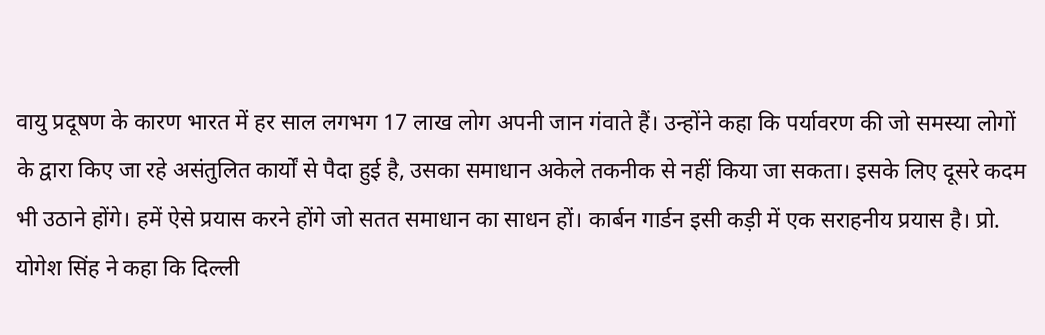वायु प्रदूषण के कारण भारत में हर साल लगभग 17 लाख लोग अपनी जान गंवाते हैं। उन्होंने कहा कि पर्यावरण की जो समस्या लोगों के द्वारा किए जा रहे असंतुलित कार्यों से पैदा हुई है, उसका समाधान अकेले तकनीक से नहीं किया जा सकता। इसके लिए दूसरे कदम भी उठाने होंगे। हमें ऐसे प्रयास करने होंगे जो सतत समाधान का साधन हों। कार्बन गार्डन इसी कड़ी में एक सराहनीय प्रयास है। प्रो. योगेश सिंह ने कहा कि दिल्ली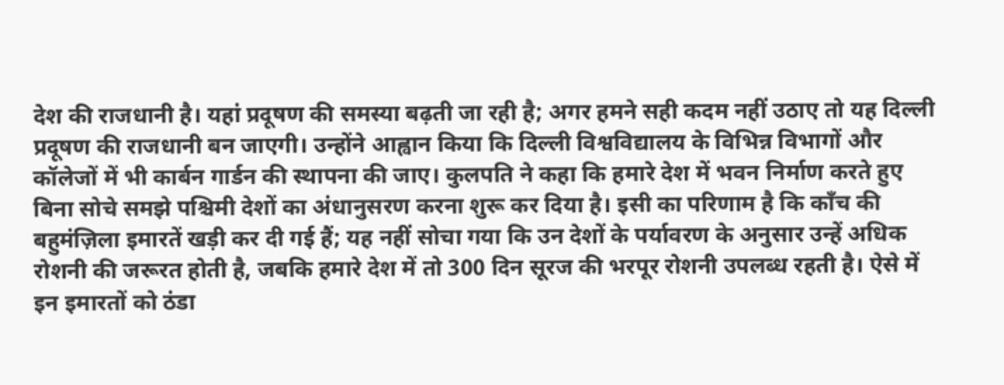देश की राजधानी है। यहां प्रदूषण की समस्या बढ़ती जा रही है; अगर हमने सही कदम नहीं उठाए तो यह दिल्ली प्रदूषण की राजधानी बन जाएगी। उन्होंने आह्वान किया कि दिल्ली विश्वविद्यालय के विभिन्न विभागों और कॉलेजों में भी कार्बन गार्डन की स्थापना की जाए। कुलपति ने कहा कि हमारे देश में भवन निर्माण करते हुए बिना सोचे समझे पश्चिमी देशों का अंधानुसरण करना शुरू कर दिया है। इसी का परिणाम है कि काँच की बहुमंज़िला इमारतें खड़ी कर दी गई हैं; यह नहीं सोचा गया कि उन देशों के पर्यावरण के अनुसार उन्हें अधिक रोशनी की जरूरत होती है, जबकि हमारे देश में तो 300 दिन सूरज की भरपूर रोशनी उपलब्ध रहती है। ऐसे में इन इमारतों को ठंडा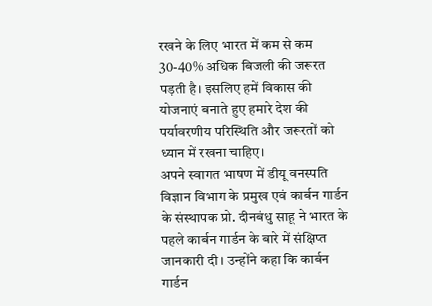रखने के लिए भारत में कम से कम 30-40% अधिक बिजली की जरूरत पड़ती है। इसलिए हमें विकास की योजनाएं बनाते हुए हमारे देश की पर्यावरणीय परिस्थिति और जरूरतों को ध्यान में रखना चाहिए।
अपने स्वागत भाषण में डीयू वनस्पति विज्ञान विभाग के प्रमुख एवं कार्बन गार्डन के संस्थापक प्रो. दीनबंधु साहू ने भारत के पहले कार्बन गार्डन के बारे में संक्षिप्त जानकारी दी। उन्होंने कहा कि कार्बन गार्डन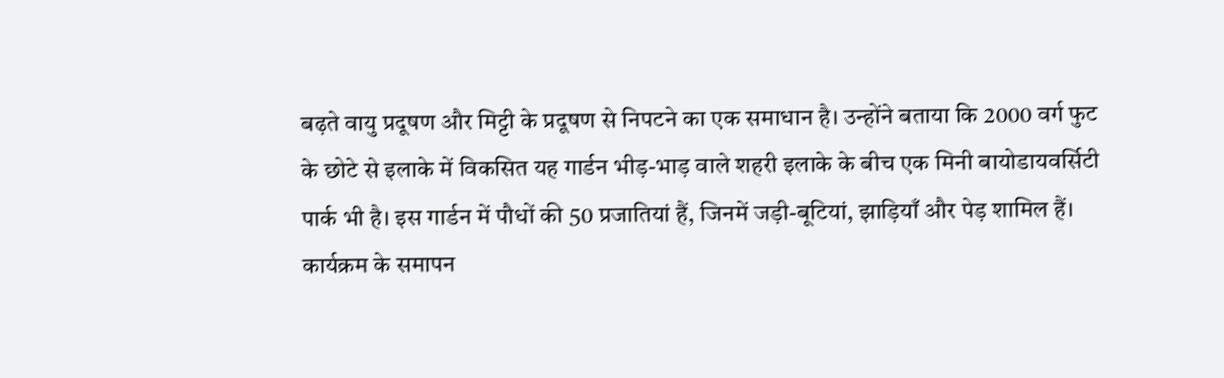बढ़ते वायु प्रदूषण और मिट्टी के प्रदूषण से निपटने का एक समाधान है। उन्होंने बताया कि 2000 वर्ग फुट के छोटे से इलाके में विकसित यह गार्डन भीड़-भाड़ वाले शहरी इलाके के बीच एक मिनी बायोडायवर्सिटी पार्क भी है। इस गार्डन में पौधों की 50 प्रजातियां हैं, जिनमें जड़ी-बूटियां, झाड़ियाँ और पेड़ शामिल हैं। कार्यक्रम के समापन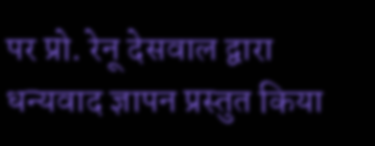पर प्रो. रेनू देसवाल द्वारा धन्यवाद ज्ञापन प्रस्तुत किया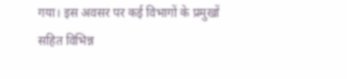गया। इस अवसर पर कई विभागों के प्रमुखों सहित विभिन्न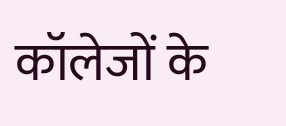कॉलेजों के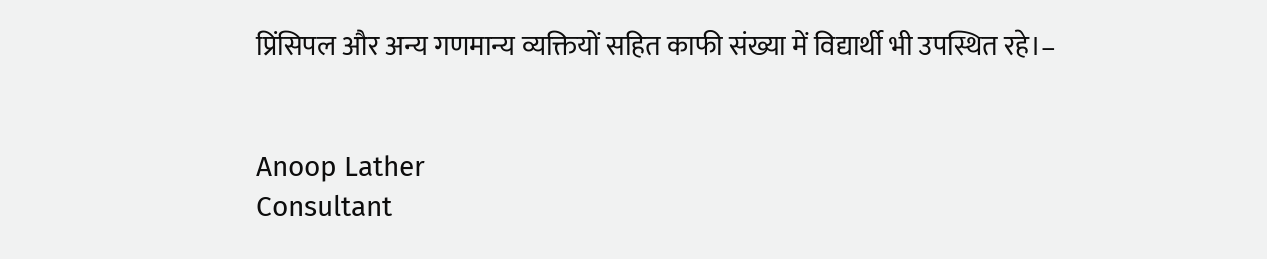प्रिंसिपल और अन्य गणमान्य व्यक्तियों सहित काफी संख्या में विद्यार्थी भी उपस्थित रहे।–


Anoop Lather
Consultant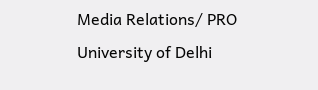Media Relations/ PRO
University of Delhi